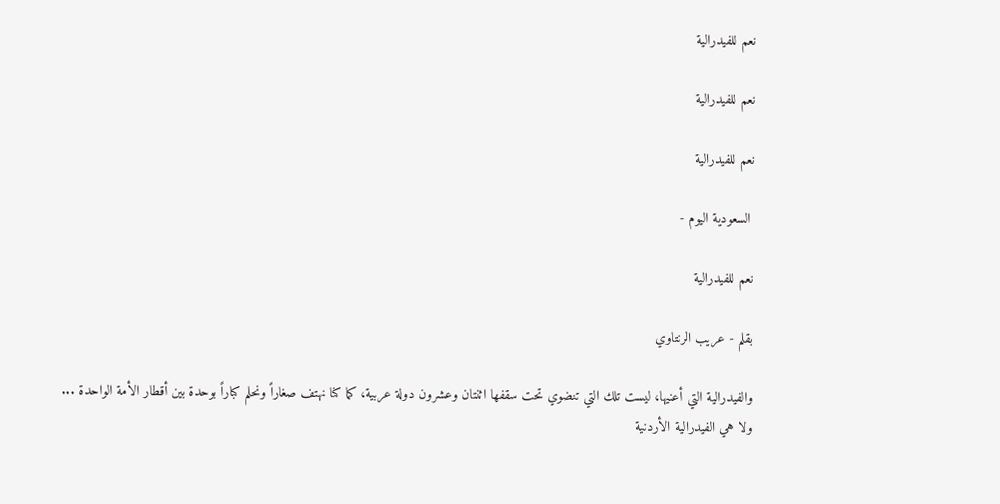نعم للفيدرالية

نعم للفيدرالية

نعم للفيدرالية

 السعودية اليوم -

نعم للفيدرالية

بقلم - عريب الرنتاوي

والفيدرالية التي أعنيها، ليست تلك التي تنضوي تحت سقفها اثنتان وعشرون دولة عربية، كما كنا نهتف صغاراً ونحلم كباراً بوحدة بين أقطار الأمة الواحدة ... ولا هي الفيدرالية الأردنية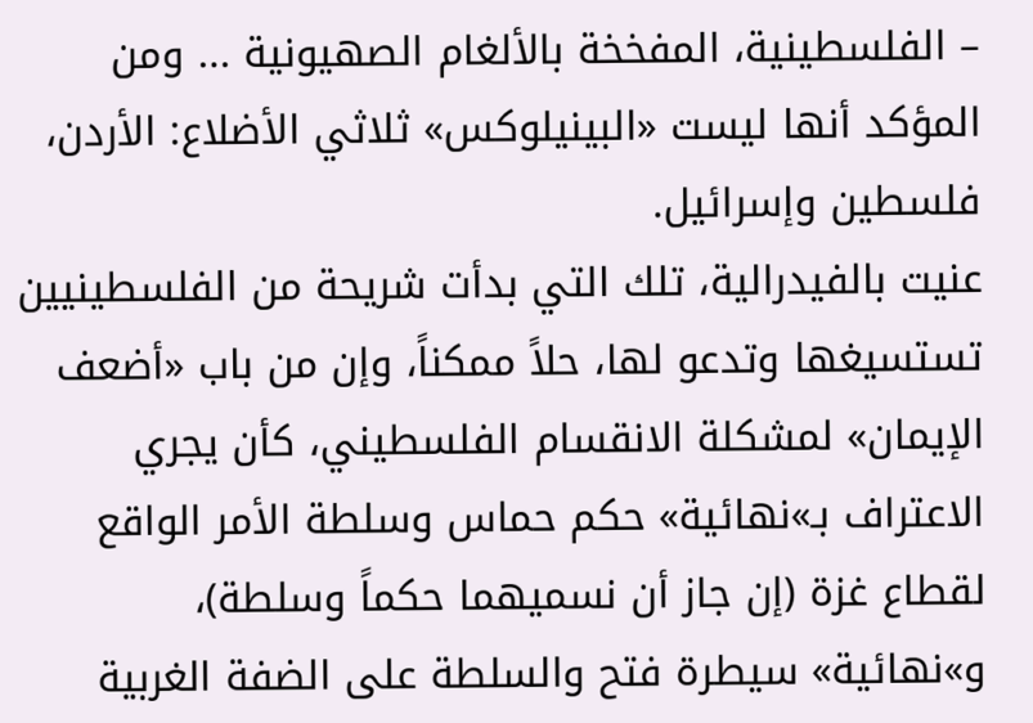– الفلسطينية، المفخخة بالألغام الصهيونية ... ومن المؤكد أنها ليست «البينيلوكس» ثلاثي الأضلاع: الأردن، فلسطين وإسرائيل.
عنيت بالفيدرالية، تلك التي بدأت شريحة من الفلسطينيين تستسيغها وتدعو لها، حلاً ممكناً، وإن من باب «أضعف الإيمان» لمشكلة الانقسام الفلسطيني، كأن يجري الاعتراف بـ»نهائية» حكم حماس وسلطة الأمر الواقع لقطاع غزة (إن جاز أن نسميهما حكماً وسلطة)، و»نهائية» سيطرة فتح والسلطة على الضفة الغربية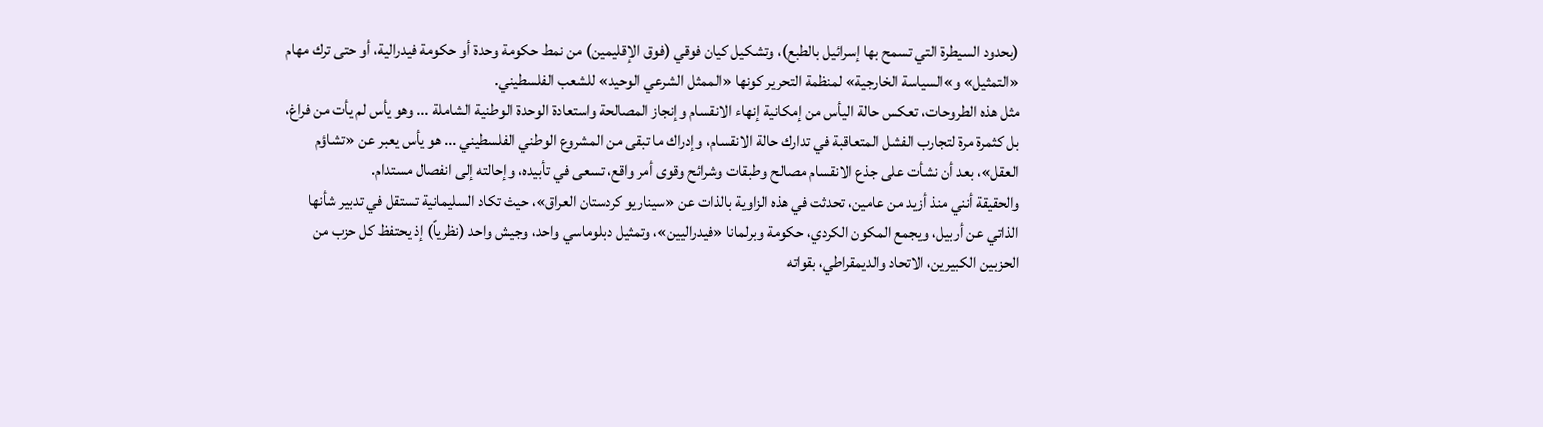(بحدود السيطرة التي تسمح بها إسرائيل بالطبع)، وتشكيل كيان فوقي (فوق الإقليمين) من نمط حكومة وحدة أو حكومة فيدرالية، أو حتى ترك مهام «التمثيل» و»السياسة الخارجية» لمنظمة التحرير كونها «الممثل الشرعي الوحيد» للشعب الفلسطيني.
مثل هذه الطروحات، تعكس حالة اليأس من إمكانية إنهاء الانقسام وإنجاز المصالحة واستعادة الوحدة الوطنية الشاملة ... وهو يأس لم يأت من فراغ، بل كثمرة مرة لتجارب الفشل المتعاقبة في تدارك حالة الانقسام، وإدراك ما تبقى من المشروع الوطني الفلسطيني ... هو يأس يعبر عن «تشاؤم العقل»، بعد أن نشأت على جذع الانقسام مصالح وطبقات وشرائح وقوى أمر واقع، تسعى في تأبيده، وإحالته إلى انفصال مستدام.
والحقيقة أنني منذ أزيد من عامين، تحدثت في هذه الزاوية بالذات عن «سيناريو كردستان العراق»، حيث تكاد السليمانية تستقل في تدبير شأنها الذاتي عن أربيل، ويجمع المكون الكردي، حكومة وبرلمانا «فيدراليين»، وتمثيل دبلوماسي واحد، وجيش واحد (نظرياً) إذ يحتفظ كل حزب من الحزبين الكبيرين، الاتحاد والديمقراطي، بقواته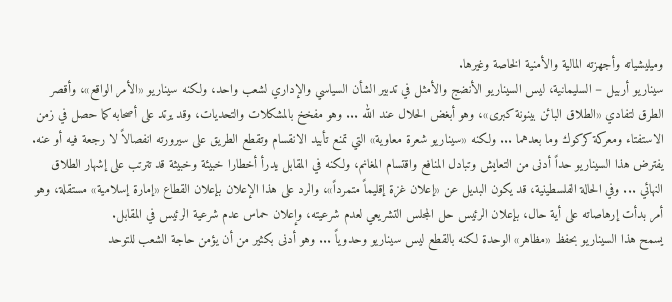وميليشياته وأجهزته المالية والأمنية الخاصة وغيرها.
سيناريو أربيل – السليمانية، ليس السيناريو الأنضج والأمثل في تدبير الشأن السياسي والإداري لشعب واحد، ولكنه سيناريو «الأمر الواقع»، وأقصر الطرق لتفادي «الطلاق البائن بينونة كبرى»، وهو أبغض الحلال عند الله ... وهو مفخخ بالمشكلات والتحديات، وقد يرتد على أصحابه كما حصل في زمن الاستفتاء ومعركة كركوك وما بعدهما ... ولكنه «سيناريو شعرة معاوية» التي تمنع تأبيد الانقسام وتقطع الطريق على سيرورته انفصالاً لا رجعة فيه أو عنه.
يفترض هذا السيناريو حداً أدنى من التعايش وتبادل المنافع واقتسام المغانم، ولكنه في المقابل يدرأ أخطارا خبيئة وخبيثة قد تترتب على إشهار الطلاق النهائي ... وفي الحالة الفلسطينية، قد يكون البديل عن «إعلان غزة إقليماً متمرداً»، والرد على هذا الإعلان بإعلان القطاع «إمارة إسلامية» مستقلة، وهو أمر بدأت إرهاصاته على أية حال، بإعلان الرئيس حل المجلس التشريعي لعدم شرعيته، وإعلان حماس عدم شرعية الرئيس في المقابل.
يسمح هذا السيناريو بحفظ «مظاهر» الوحدة لكنه بالقطع ليس سيناريو وحدوياً ... وهو أدنى بكثير من أن يؤمن حاجة الشعب للتوحد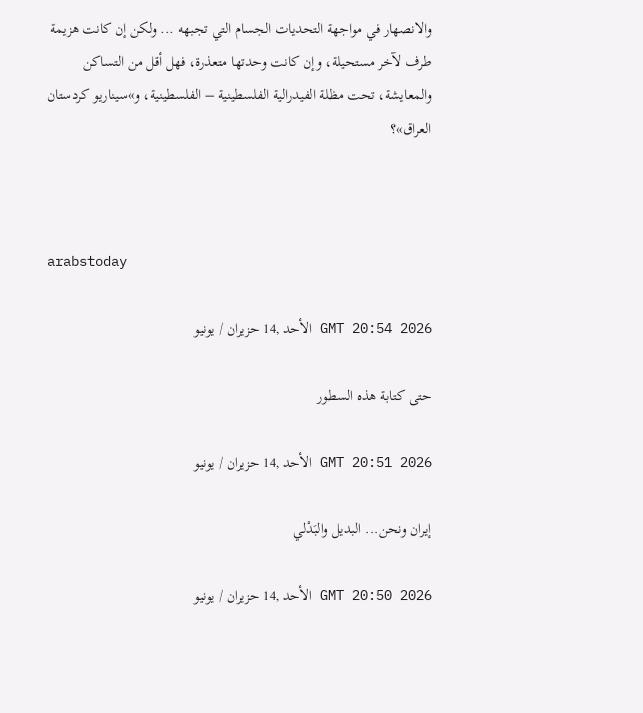والانصهار في مواجهة التحديات الجسام التي تجبهه ... ولكن إن كانت هزيمة طرف لآخر مستحيلة، وإن كانت وحدتها متعذرة، فهل أقل من التساكن والمعايشة، تحت مظلة الفيدرالية الفلسطينية – الفلسطينية، و»سيناريو كردستان العراق»؟



arabstoday

GMT 20:54 2026 الأحد ,14 حزيران / يونيو

حتى كتابة هذه السطور

GMT 20:51 2026 الأحد ,14 حزيران / يونيو

إيران ونحن... البديل والبَدْلي

GMT 20:50 2026 الأحد ,14 حزيران / يونيو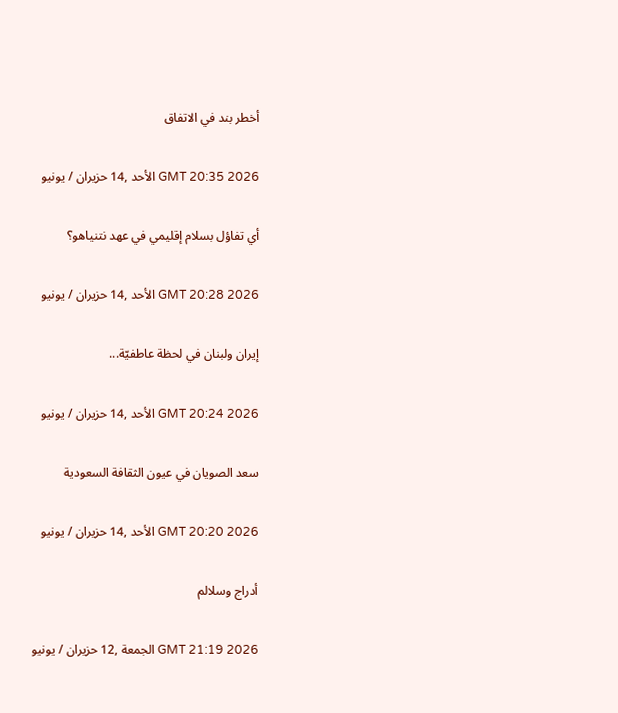أخطر بند في الاتفاق

GMT 20:35 2026 الأحد ,14 حزيران / يونيو

أي تفاؤل بسلام إقليمي في عهد نتنياهو؟

GMT 20:28 2026 الأحد ,14 حزيران / يونيو

إيران ولبنان في لحظة عاطفيّة...

GMT 20:24 2026 الأحد ,14 حزيران / يونيو

سعد الصويان في عيون الثقافة السعودية

GMT 20:20 2026 الأحد ,14 حزيران / يونيو

أدراج وسلالم

GMT 21:19 2026 الجمعة ,12 حزيران / يونيو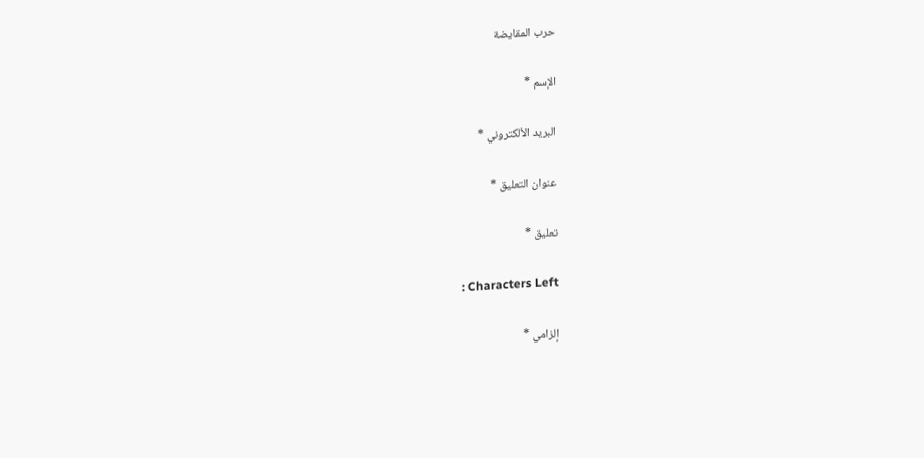حرب المقايضة

الإسم *

البريد الألكتروني *

عنوان التعليق *

تعليق *

: Characters Left

إلزامي *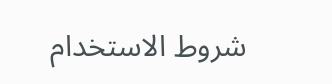شروط الاستخدام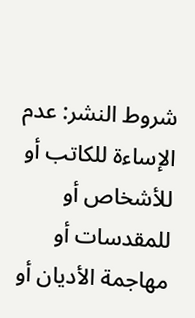شروط النشر: عدم الإساءة للكاتب أو للأشخاص أو للمقدسات أو مهاجمة الأديان أو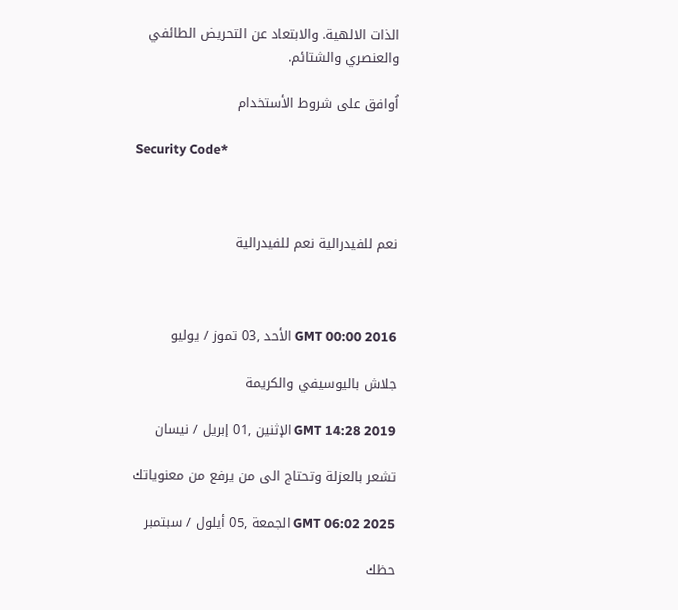الذات الالهية. والابتعاد عن التحريض الطائفي والعنصري والشتائم.

اُوافق على شروط الأستخدام

Security Code*



نعم للفيدرالية نعم للفيدرالية



GMT 00:00 2016 الأحد ,03 تموز / يوليو

جلاش باليوسيفي والكريمة

GMT 14:28 2019 الإثنين ,01 إبريل / نيسان

تشعر بالعزلة وتحتاج الى من يرفع من معنوياتك

GMT 06:02 2025 الجمعة ,05 أيلول / سبتمبر

حظك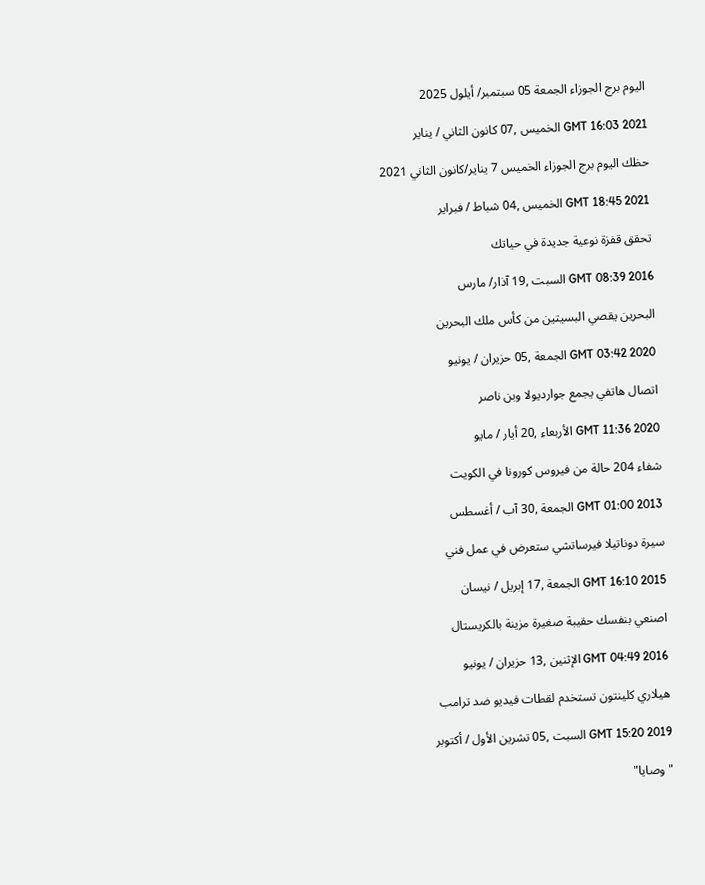اليوم برج الجوزاء الجمعة 05 سبتمبر/ أيلول 2025

GMT 16:03 2021 الخميس ,07 كانون الثاني / يناير

حظك اليوم برج الجوزاء الخميس 7 يناير/كانون الثاني 2021

GMT 18:45 2021 الخميس ,04 شباط / فبراير

تحقق قفزة نوعية جديدة في حياتك

GMT 08:39 2016 السبت ,19 آذار/ مارس

البحرين يقصي البسيتين من كأس ملك البحرين

GMT 03:42 2020 الجمعة ,05 حزيران / يونيو

اتصال هاتفي يجمع جوارديولا وبن ناصر

GMT 11:36 2020 الأربعاء ,20 أيار / مايو

شفاء 204 حالة من فيروس كورونا في الكويت

GMT 01:00 2013 الجمعة ,30 آب / أغسطس

سيرة دوناتيلا فيرساتشي ستعرض في عمل فني

GMT 16:10 2015 الجمعة ,17 إبريل / نيسان

اصنعي بنفسك حقيبة صغيرة مزينة بالكريستال

GMT 04:49 2016 الإثنين ,13 حزيران / يونيو

هيلاري كلينتون تستخدم لقطات فيديو ضد ترامب

GMT 15:20 2019 السبت ,05 تشرين الأول / أكتوبر

" وصايا"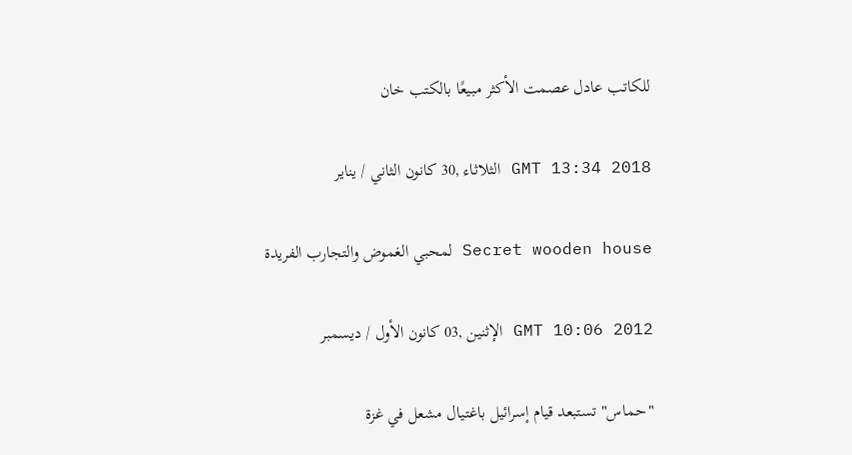للكاتب عادل عصمت الأكثر مبيعًا بالكتب خان

GMT 13:34 2018 الثلاثاء ,30 كانون الثاني / يناير

Secret wooden house لمحبي الغموض والتجارب الفريدة

GMT 10:06 2012 الإثنين ,03 كانون الأول / ديسمبر

"حماس" تستبعد قيام إسرائيل باغتيال مشعل في غزة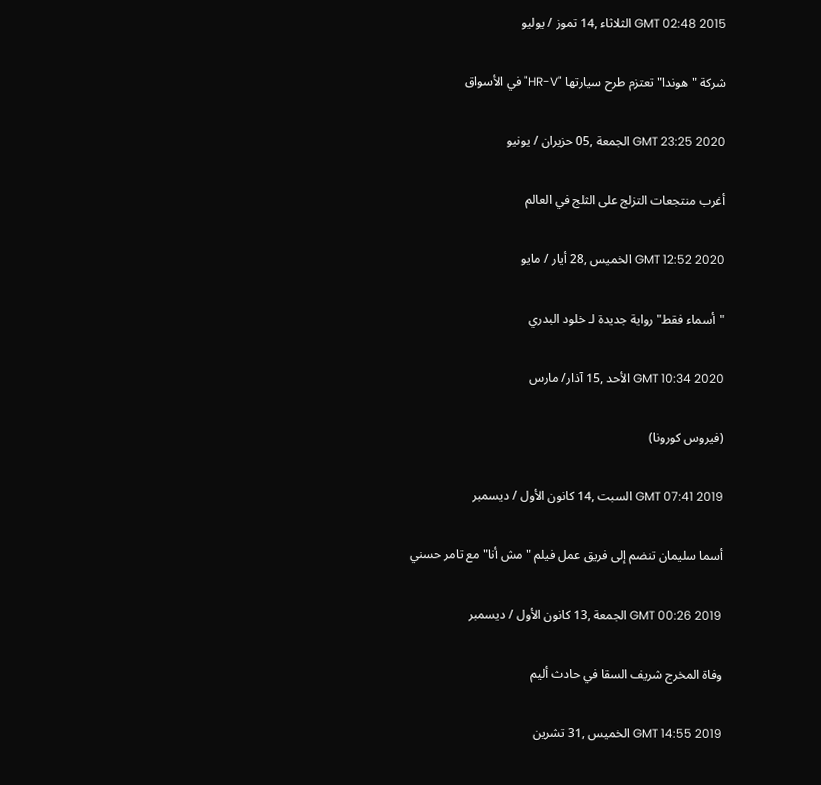GMT 02:48 2015 الثلاثاء ,14 تموز / يوليو

شركة "هوندا" تعتزم طرح سيارتها "HR-V" في الأسواق

GMT 23:25 2020 الجمعة ,05 حزيران / يونيو

أغرب منتجعات التزلج على الثلج في العالم

GMT 12:52 2020 الخميس ,28 أيار / مايو

"أسماء فقط" رواية جديدة لـ خلود البدري

GMT 10:34 2020 الأحد ,15 آذار/ مارس

(فيروس كورونا)

GMT 07:41 2019 السبت ,14 كانون الأول / ديسمبر

أسما سليمان تنضم إلى فريق عمل فيلم "مش أنا" مع تامر حسني

GMT 00:26 2019 الجمعة ,13 كانون الأول / ديسمبر

وفاة المخرج شريف السقا في حادث أليم

GMT 14:55 2019 الخميس ,31 تشرين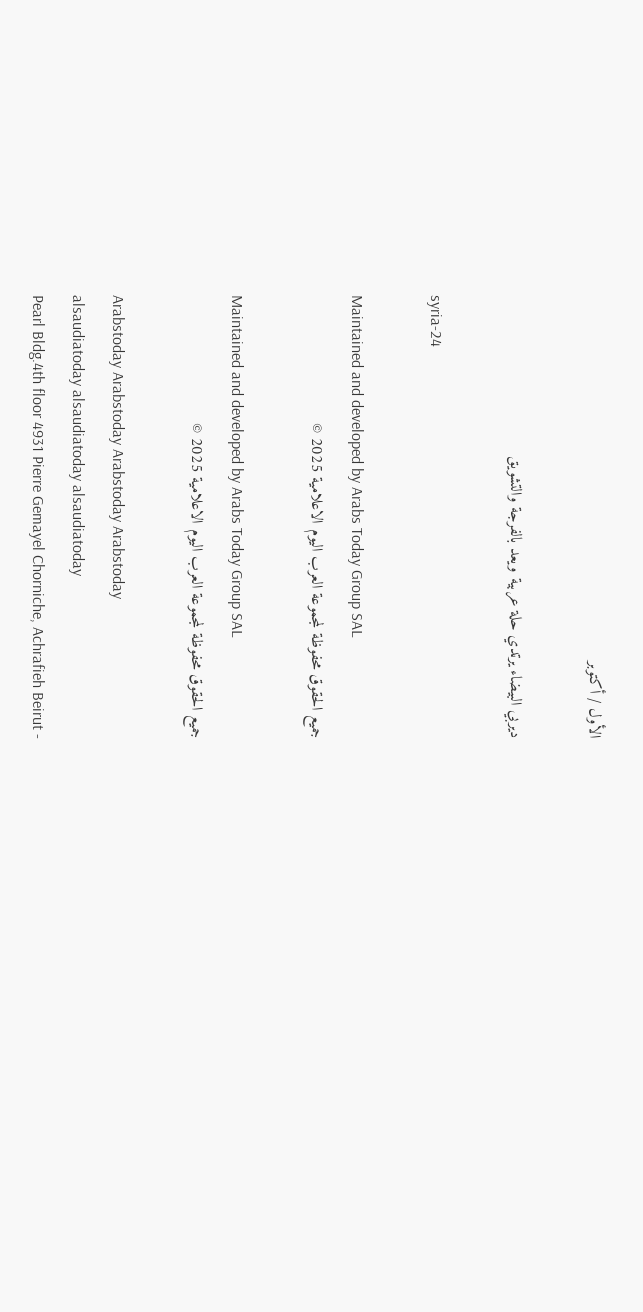الأول / أكتوبر

ديربي البيضاء يرتدي حلة عربية ويعد بالفرجة والتشويق

syria-24

Maintained and developed by Arabs Today Group SAL
جميع الحقوق محفوظة لمجموعة العرب اليوم الاعلامية 2025 ©

Maintained and developed by Arabs Today Group SAL
جميع الحقوق محفوظة لمجموعة العرب اليوم الاعلامية 2025 ©

Arabstoday Arabstoday Arabstoday Arabstoday
alsaudiatoday alsaudiatoday alsaudiatoday
Pearl Bldg.4th floor 4931 Pierre Gemayel Chorniche, Achrafieh Beirut -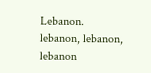Lebanon.
lebanon, lebanon, lebanon